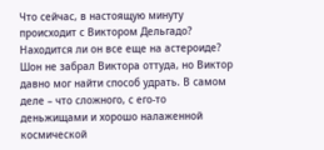Что сейчас, в настоящую минуту происходит с Виктором Дельгадо? Находится ли он все еще на астероиде? Шон не забрал Виктора оттуда, но Виктор давно мог найти способ удрать. В самом деле – что сложного, с его-то деньжищами и хорошо налаженной космической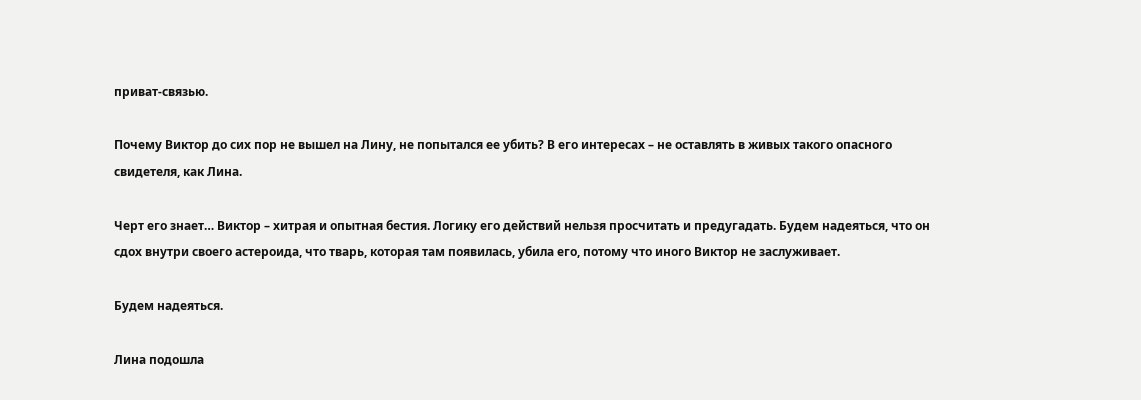приват-связью.

Почему Виктор до сих пор не вышел на Лину, не попытался ее убить? В его интересах – не оставлять в живых такого опасного свидетеля, как Лина.

Черт его знает… Виктор – хитрая и опытная бестия. Логику его действий нельзя просчитать и предугадать. Будем надеяться, что он сдох внутри своего астероида, что тварь, которая там появилась, убила его, потому что иного Виктор не заслуживает.

Будем надеяться.

Лина подошла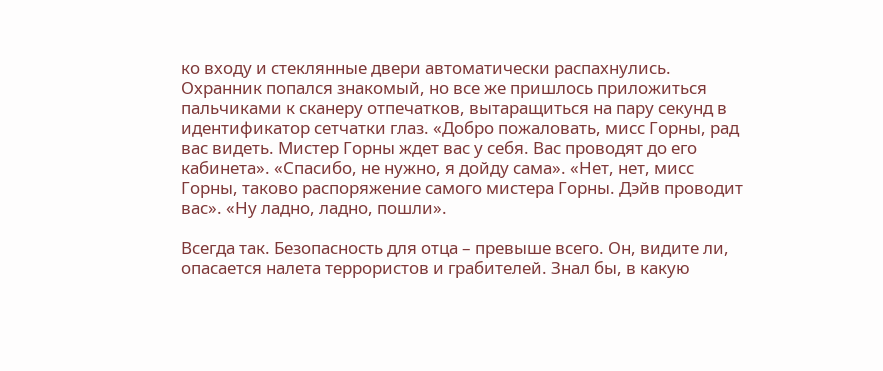ко входу и стеклянные двери автоматически распахнулись. Охранник попался знакомый, но все же пришлось приложиться пальчиками к сканеру отпечатков, вытаращиться на пару секунд в идентификатор сетчатки глаз. «Добро пожаловать, мисс Горны, рад вас видеть. Мистер Горны ждет вас у себя. Вас проводят до его кабинета». «Спасибо, не нужно, я дойду сама». «Нет, нет, мисс Горны, таково распоряжение самого мистера Горны. Дэйв проводит вас». «Ну ладно, ладно, пошли».

Всегда так. Безопасность для отца – превыше всего. Он, видите ли, опасается налета террористов и грабителей. Знал бы, в какую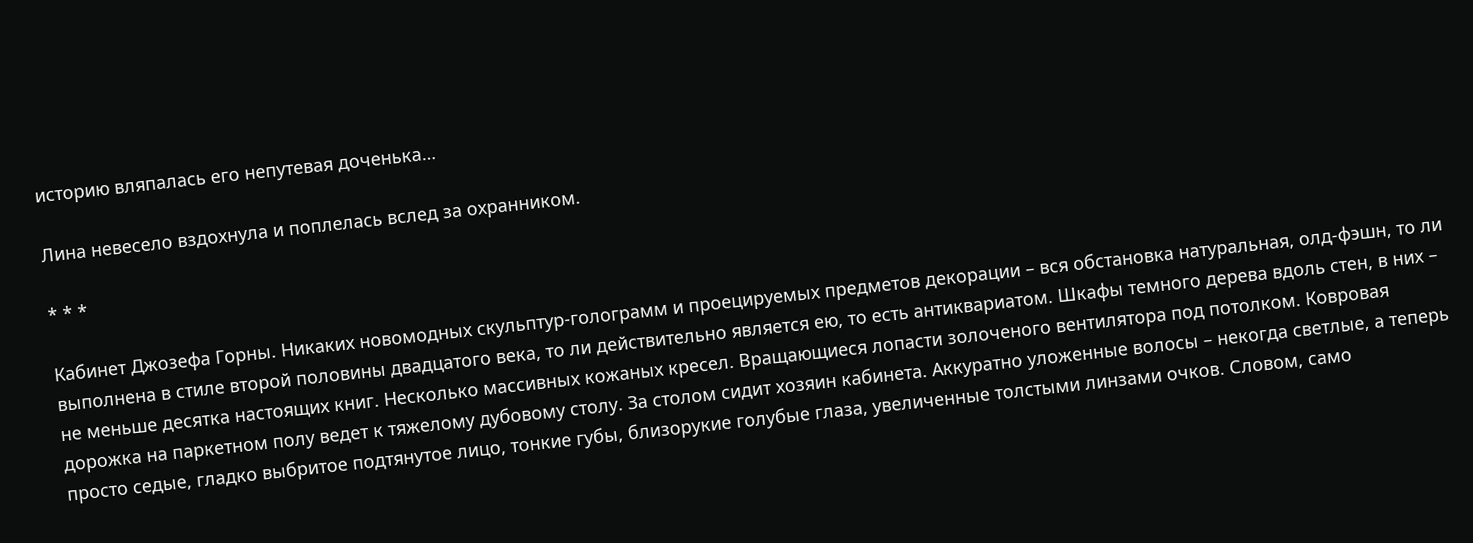историю вляпалась его непутевая доченька…

Лина невесело вздохнула и поплелась вслед за охранником.

* * *

Кабинет Джозефа Горны. Никаких новомодных скульптур-голограмм и проецируемых предметов декорации – вся обстановка натуральная, олд-фэшн, то ли выполнена в стиле второй половины двадцатого века, то ли действительно является ею, то есть антиквариатом. Шкафы темного дерева вдоль стен, в них – не меньше десятка настоящих книг. Несколько массивных кожаных кресел. Вращающиеся лопасти золоченого вентилятора под потолком. Ковровая дорожка на паркетном полу ведет к тяжелому дубовому столу. За столом сидит хозяин кабинета. Аккуратно уложенные волосы – некогда светлые, а теперь просто седые, гладко выбритое подтянутое лицо, тонкие губы, близорукие голубые глаза, увеличенные толстыми линзами очков. Словом, само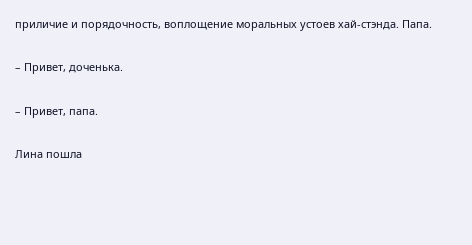приличие и порядочность, воплощение моральных устоев хай-стэнда. Папа.

– Привет, доченька.

– Привет, папа.

Лина пошла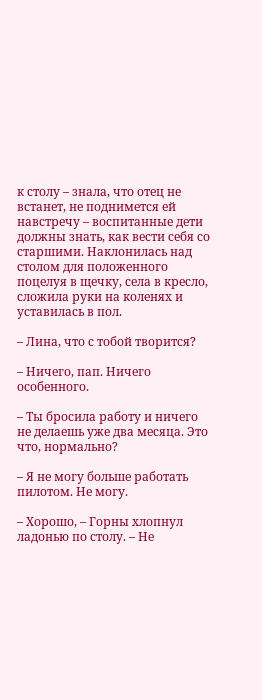к столу – знала, что отец не встанет, не поднимется ей навстречу – воспитанные дети должны знать, как вести себя со старшими. Наклонилась над столом для положенного поцелуя в щечку, села в кресло, сложила руки на коленях и уставилась в пол.

– Лина, что с тобой творится?

– Ничего, пап. Ничего особенного.

– Ты бросила работу и ничего не делаешь уже два месяца. Это что, нормально?

– Я не могу больше работать пилотом. Не могу.

– Хорошо, – Горны хлопнул ладонью по столу. – Не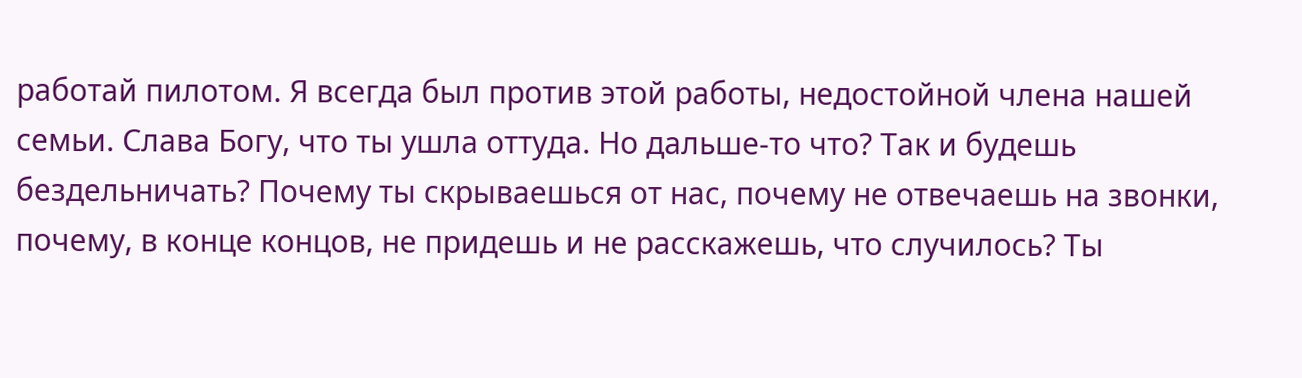работай пилотом. Я всегда был против этой работы, недостойной члена нашей семьи. Слава Богу, что ты ушла оттуда. Но дальше-то что? Так и будешь бездельничать? Почему ты скрываешься от нас, почему не отвечаешь на звонки, почему, в конце концов, не придешь и не расскажешь, что случилось? Ты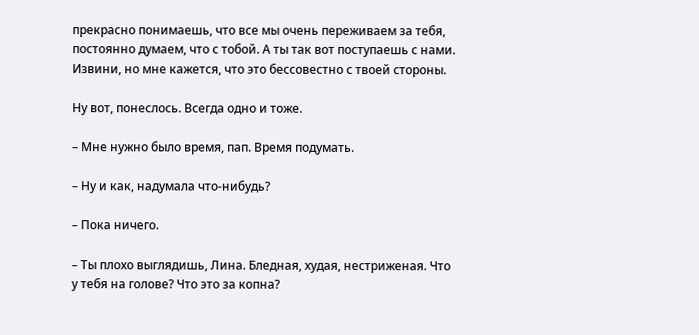прекрасно понимаешь, что все мы очень переживаем за тебя, постоянно думаем, что с тобой. А ты так вот поступаешь с нами. Извини, но мне кажется, что это бессовестно с твоей стороны.

Ну вот, понеслось. Всегда одно и тоже.

– Мне нужно было время, пап. Время подумать.

– Ну и как, надумала что-нибудь?

– Пока ничего.

– Ты плохо выглядишь, Лина. Бледная, худая, нестриженая. Что у тебя на голове? Что это за копна?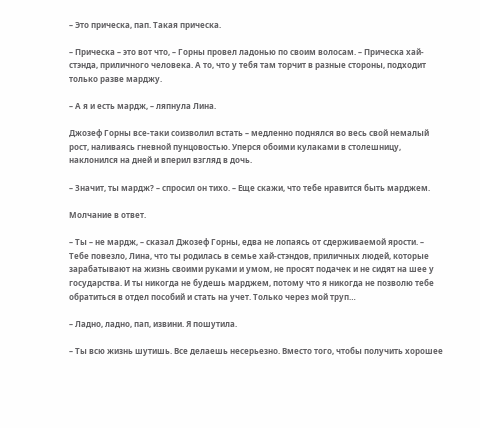– Это прическа, пап. Такая прическа.

– Прическа – это вот что, – Горны провел ладонью по своим волосам. – Прическа хай-стэнда, приличного человека. А то, что у тебя там торчит в разные стороны, подходит только разве марджу.

– А я и есть мардж, – ляпнула Лина.

Джозеф Горны все-таки соизволил встать – медленно поднялся во весь свой немалый рост, наливаясь гневной пунцовостью. Уперся обоими кулаками в столешницу, наклонился на дней и вперил взгляд в дочь.

– Значит, ты мардж? – спросил он тихо. – Еще скажи, что тебе нравится быть марджем.

Молчание в ответ.

– Ты – не мардж, – сказал Джозеф Горны, едва не лопаясь от сдерживаемой ярости. – Тебе повезло, Лина, что ты родилась в семье хай-стэндов, приличных людей, которые зарабатывают на жизнь своими руками и умом, не просят подачек и не сидят на шее у государства. И ты никогда не будешь марджем, потому что я никогда не позволю тебе обратиться в отдел пособий и стать на учет. Только через мой труп…

– Ладно, ладно, пап, извини. Я пошутила.

– Ты всю жизнь шутишь. Все делаешь несерьезно. Вместо того, чтобы получить хорошее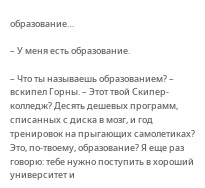образование…

– У меня есть образование.

– Что ты называешь образованием? – вскипел Горны. – Этот твой Скипер-колледж? Десять дешевых программ, списанных с диска в мозг, и год тренировок на прыгающих самолетиках? Это, по-твоему, образование? Я еще раз говорю: тебе нужно поступить в хороший университет и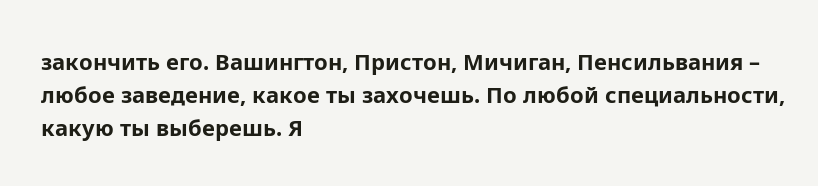закончить его. Вашингтон, Пристон, Мичиган, Пенсильвания – любое заведение, какое ты захочешь. По любой специальности, какую ты выберешь. Я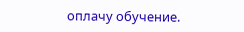оплачу обучение.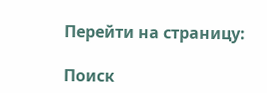Перейти на страницу:

Поиск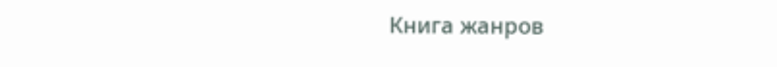Книга жанров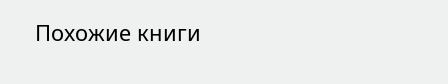Похожие книги